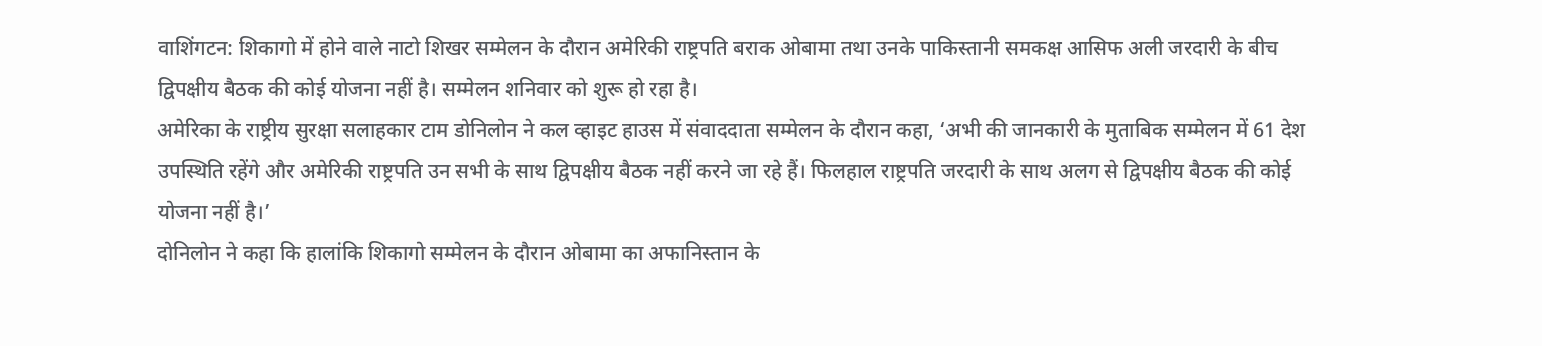वाशिंगटन: शिकागो में होने वाले नाटो शिखर सम्मेलन के दौरान अमेरिकी राष्ट्रपति बराक ओबामा तथा उनके पाकिस्तानी समकक्ष आसिफ अली जरदारी के बीच द्विपक्षीय बैठक की कोई योजना नहीं है। सम्मेलन शनिवार को शुरू हो रहा है।
अमेरिका के राष्ट्रीय सुरक्षा सलाहकार टाम डोनिलोन ने कल व्हाइट हाउस में संवाददाता सम्मेलन के दौरान कहा, ‘अभी की जानकारी के मुताबिक सम्मेलन में 61 देश उपस्थिति रहेंगे और अमेरिकी राष्ट्रपति उन सभी के साथ द्विपक्षीय बैठक नहीं करने जा रहे हैं। फिलहाल राष्ट्रपति जरदारी के साथ अलग से द्विपक्षीय बैठक की कोई योजना नहीं है।’
दोनिलोन ने कहा कि हालांकि शिकागो सम्मेलन के दौरान ओबामा का अफानिस्तान के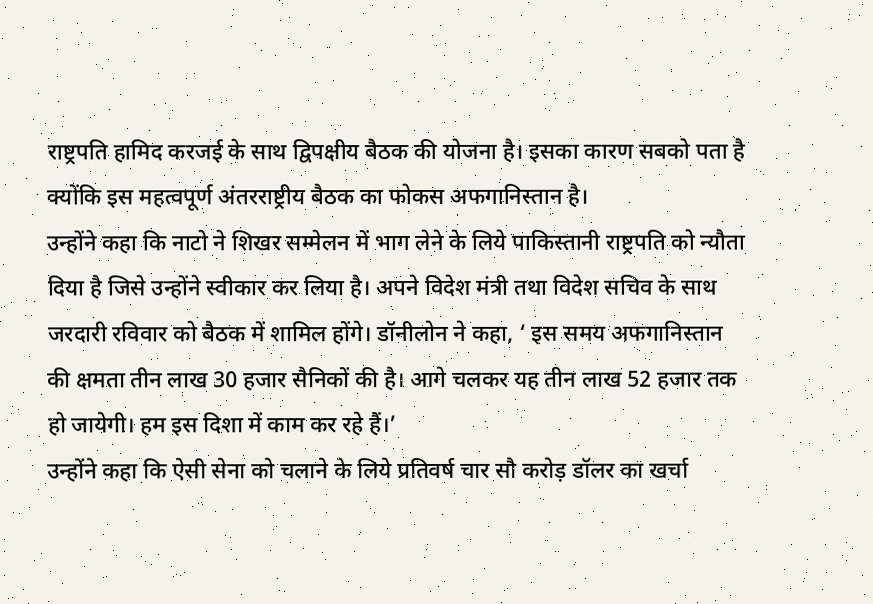राष्ट्रपति हामिद करजई के साथ द्विपक्षीय बैठक की योजना है। इसका कारण सबको पता है क्योंकि इस महत्वपूर्ण अंतरराष्ट्रीय बैठक का फोकस अफगानिस्तान है।
उन्होंने कहा कि नाटो ने शिखर सम्मेलन में भाग लेने के लिये पाकिस्तानी राष्ट्रपति को न्यौता दिया है जिसे उन्होंने स्वीकार कर लिया है। अपने विदेश मंत्री तथा विदेश सचिव के साथ जरदारी रविवार को बैठक में शामिल होंगे। डॉनीलोन ने कहा, ‘ इस समय अफगानिस्तान की क्षमता तीन लाख 30 हजार सैनिकों की है। आगे चलकर यह तीन लाख 52 हजार तक हो जायेगी। हम इस दिशा में काम कर रहे हैं।’
उन्होंने कहा कि ऐसी सेना को चलाने के लिये प्रतिवर्ष चार सौ करोड़ डॉलर का खर्चा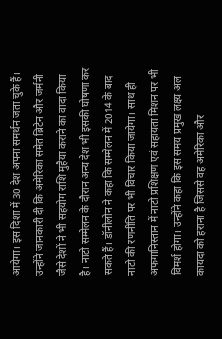आयेगा। इस दिशा में 30 देश अपना समर्थन जता चुके हैं।
उन्होंने जानकारी दी कि अमेरिका समेत ब्रिटेन और जर्मनी जैसे देशों ने भी सहयोग राशि मुहैया कराने का वादा किया है। नाटो सम्मेलन के दौरान अन्य देश भी इसकी घोषणा कर सकते हैं। डॉनीलोन ने कहा कि सम्मेलन में 2014 के बाद नाटो की रणनीति पर भी विचार किया जायेगा। साथ ही अफगानिस्तान में नाटो प्रशिक्षण एवं सहायता मिशन पर भी विमर्श होगा। उन्होंने कहा कि इस समय प्रमुख लक्ष्य अल कायदा को हराना है जिससे वह अमेरिका और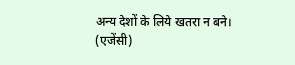अन्य देशों के लिये खतरा न बने।
(एजेंसी)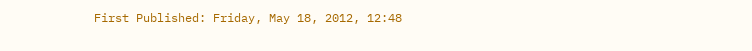First Published: Friday, May 18, 2012, 12:48